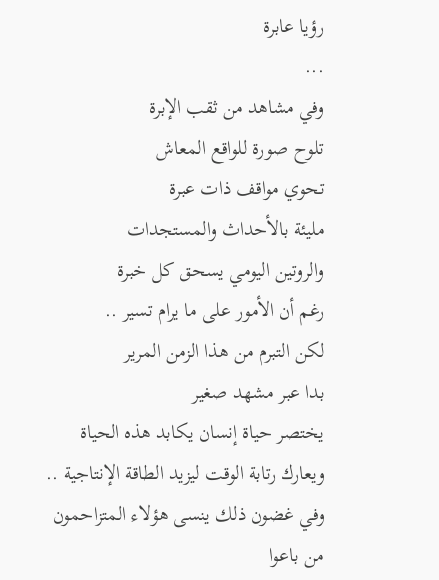رؤيا عابرة
...
وفي مشاهد من ثقب الإبرة
تلوح صورة للواقع المعاش
تحوي مواقف ذات عبرة
مليئة بالأحداث والمستجدات
والروتين اليومي يسحق كل خبرة
رغم أن الأمور على ما يرام تسير ..
لكن التبرم من هذا الزمن المرير
بدا عبر مشهد صغير
يختصر حياة إنسان يكابد هذه الحياة
ويعارك رتابة الوقت ليزيد الطاقة الإنتاجية ..
وفي غضون ذلك ينسى هؤلاء المتزاحمون
من باعوا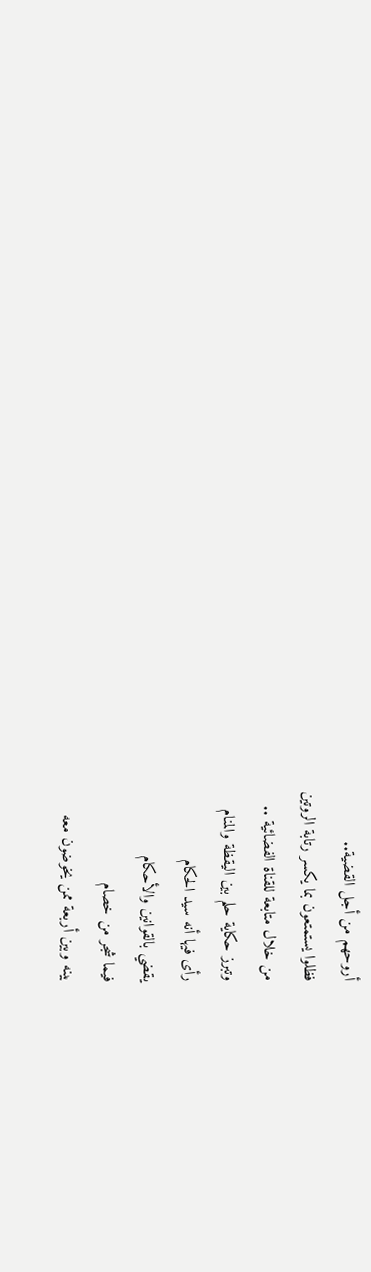أروحهم من أجل القضية..
فظلوا يستمتعون بما يكسر رتابة الروتين
من خلال متابعة للقناة الفضائية ..
وتبرز حكاية حلم بين اليقظة والمنام
رأى فيها أنه سيد الحكام
يقضي بالقوانين والأحكام
فيما شجر من خصام
بينه وبين أربعة ممن يخوضون معه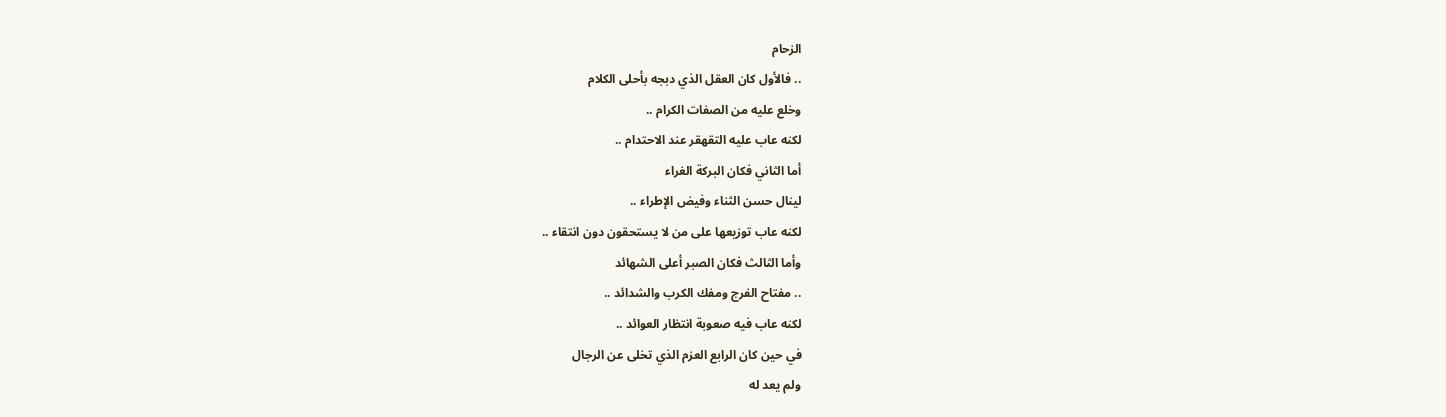الزحام
.. فالأول كان العقل الذي دبجه بأحلى الكلام
وخلع عليه من الصفات الكرام ..
لكنه عاب عليه التقهقر عند الاحتدام ..
أما الثاني فكان البركة الغراء
لينال حسن الثناء وفيض الإطراء ..
لكنه عاب توزيعها على من لا يستحقون دون انتقاء ..
وأما الثالث فكان الصبر أعلى الشهائد
.. مفتاح الفرج ومفك الكرب والشدائد ..
لكنه عاب فيه صعوبة انتظار العوائد ..
في حين كان الرابع العزم الذي تخلى عن الرجال
ولم يعد له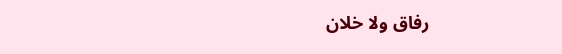رفاق ولا خلان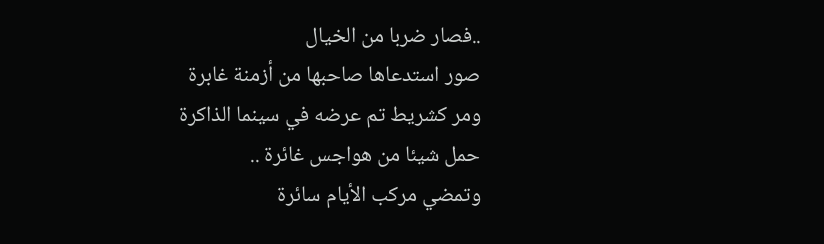..فصار ضربا من الخيال
صور استدعاها صاحبها من أزمنة غابرة
ومر كشريط تم عرضه في سينما الذاكرة
حمل شيئا من هواجس غائرة ..
وتمضي مركب الأيام سائرة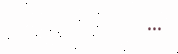...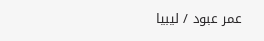عمر عبود / ليبيا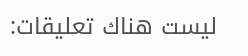ليست هناك تعليقات: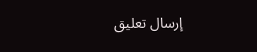إرسال تعليق